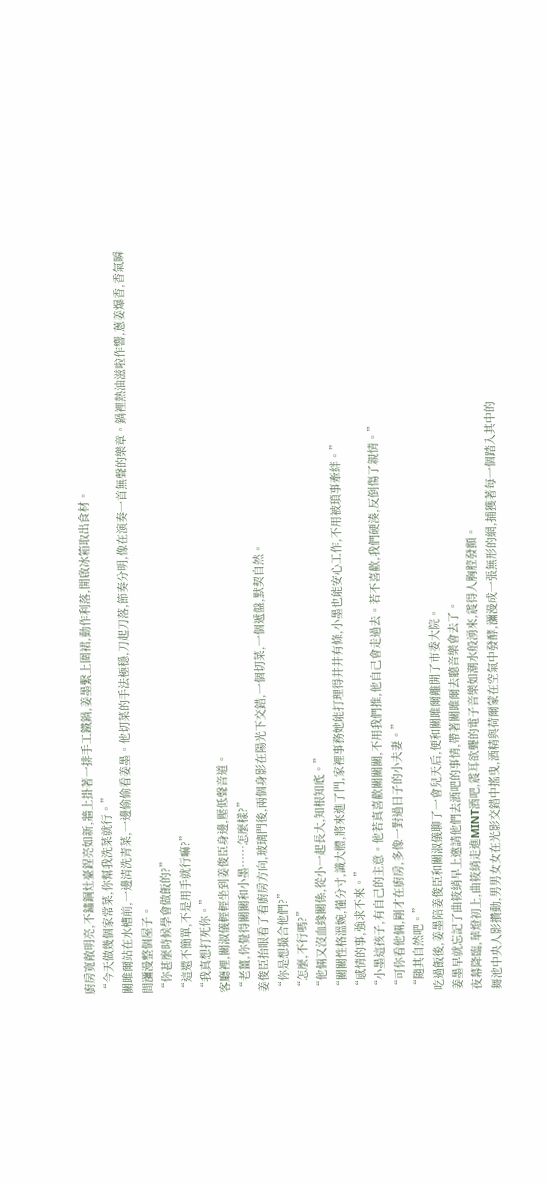廚房寬敞明亮,不鏽鋼灶臺鋥亮如新,牆上掛著一排手工鐵鍋,姜墨繫上圍裙,動作利落,開啟冰箱取出食材。
“今天做幾個家常菜,你幫我洗菜就行。”
關雎爾站在水槽前,一邊清洗青菜,一邊偷偷看姜墨。他切菜的手法極穩,刀起刀落,節奏分明,像在演奏一首無聲的樂章。鍋裡熱油滋啦作響,蔥姜爆香,香氣瞬間瀰漫整個屋子。
“你甚麼時候學會做飯的?”
“這還不簡單,不是用手就行嘛?”
“我真想打死你。”
客廳裡,關淑儀輕輕坐到姜俊臣身邊,壓低聲音道。
“老薑,你覺得關關和小墨……怎麼樣?”
姜俊臣抬眼看了看廚房方向,玻璃門後,兩個身影在陽光下交錯,一個切菜,一個遞盤,默契自然。
“你是想撮合他們?”
“怎麼,不行嗎?”
“他倆又沒血緣關係,從小一起長大,知根知底。”
“關關性格溫婉,懂分寸,識大體,將來進了門,家裡事務她能打理得井井有條,小墨也能安心工作,不用被瑣事牽絆。”
“感情的事,強求不來。”
“小墨這孩子,有自己的主意。他若真喜歡關關關,不用我們推,他自己會走過去。若不喜歡,我們硬湊,反倒傷了親情。”
“可你看他倆,剛才在廚房,多像一對過日子的小夫妻。”
“隨其自然吧。”
吃過飯後,姜墨陪姜俊臣和關淑儀聊了一會兒天后,便和關雎爾離開了市委大院。
姜墨早就忘記了曲筱綃早上邀請他們去酒吧的事情,帶著關雎爾去聽音樂會去了。
夜幕降臨,華燈初上,曲筱綃走進MINT酒吧,震耳欲聾的電子音樂如潮水般湧來,震得人胸腔發顫。
舞池中央人影攢動,男男女女在光影交錯中搖曳,酒精與荷爾蒙在空氣中發酵,瀰漫成一張無形的網,捕獲著每一個踏入其中的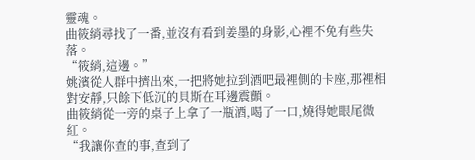靈魂。
曲筱綃尋找了一番,並沒有看到姜墨的身影,心裡不免有些失落。
“筱綃,這邊。”
姚濱從人群中擠出來,一把將她拉到酒吧最裡側的卡座,那裡相對安靜,只餘下低沉的貝斯在耳邊震顫。
曲筱綃從一旁的桌子上拿了一瓶酒,喝了一口,燒得她眼尾微紅。
“我讓你查的事,查到了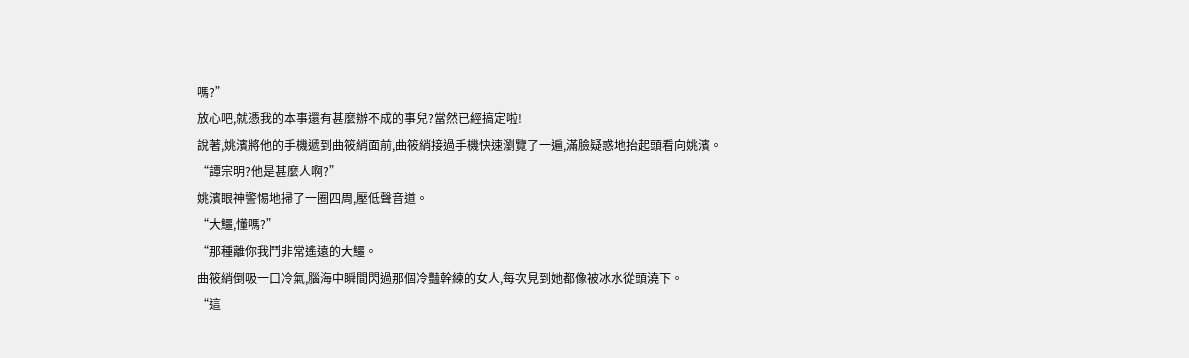嗎?”
放心吧,就憑我的本事還有甚麼辦不成的事兒?當然已經搞定啦!
說著,姚濱將他的手機遞到曲筱綃面前,曲筱綃接過手機快速瀏覽了一遍,滿臉疑惑地抬起頭看向姚濱。
“譚宗明?他是甚麼人啊?”
姚濱眼神警惕地掃了一圈四周,壓低聲音道。
“大鱷,懂嗎?”
“那種離你我鬥非常遙遠的大鱷。
曲筱綃倒吸一口冷氣,腦海中瞬間閃過那個冷豔幹練的女人,每次見到她都像被冰水從頭澆下。
“這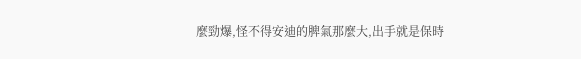麼勁爆,怪不得安迪的脾氣那麼大,出手就是保時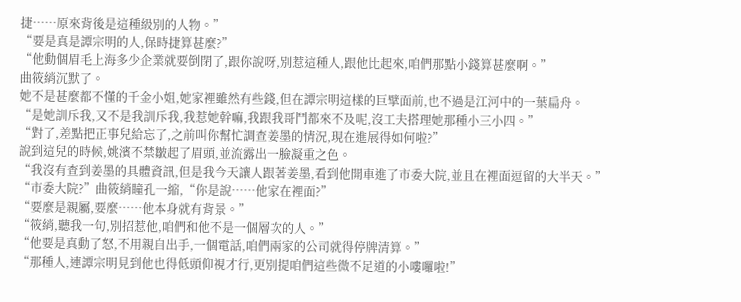捷……原來背後是這種級別的人物。”
“要是真是譚宗明的人,保時捷算甚麼?”
“他動個眉毛上海多少企業就要倒閉了,跟你說呀,別惹這種人,跟他比起來,咱們那點小錢算甚麼啊。”
曲筱綃沉默了。
她不是甚麼都不懂的千金小姐,她家裡雖然有些錢,但在譚宗明這樣的巨擘面前,也不過是江河中的一葉扁舟。
“是她訓斥我,又不是我訓斥我,我惹她幹嘛,我跟我哥鬥都來不及呢,沒工夫搭理她那種小三小四。”
“對了,差點把正事兒給忘了,之前叫你幫忙調查姜墨的情況,現在進展得如何啦?”
說到這兒的時候,姚濱不禁皺起了眉頭,並流露出一臉凝重之色。
“我沒有查到姜墨的具體資訊,但是我今天讓人跟著姜墨,看到他開車進了市委大院,並且在裡面逗留的大半天。”
“市委大院?”曲筱綃瞳孔一縮,“你是說……他家在裡面?”
“要麼是親屬,要麼……他本身就有背景。”
“筱綃,聽我一句,別招惹他,咱們和他不是一個層次的人。”
“他要是真動了怒,不用親自出手,一個電話,咱們兩家的公司就得停牌清算。”
“那種人,連譚宗明見到他也得低頭仰視才行,更別提咱們這些微不足道的小嘍囉啦!”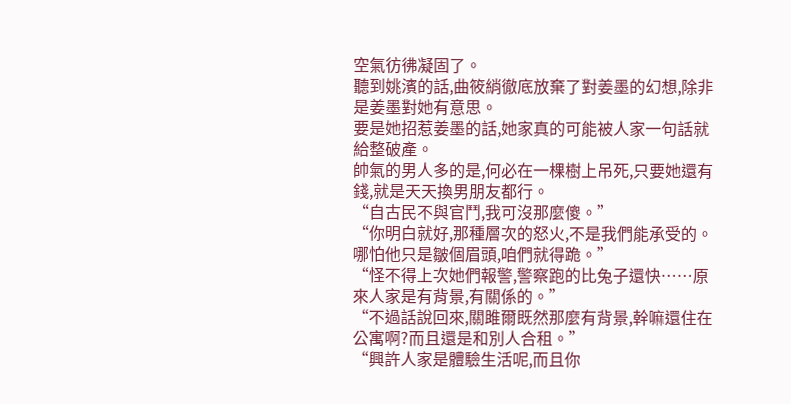空氣彷彿凝固了。
聽到姚濱的話,曲筱綃徹底放棄了對姜墨的幻想,除非是姜墨對她有意思。
要是她招惹姜墨的話,她家真的可能被人家一句話就給整破產。
帥氣的男人多的是,何必在一棵樹上吊死,只要她還有錢,就是天天換男朋友都行。
“自古民不與官鬥,我可沒那麼傻。”
“你明白就好,那種層次的怒火,不是我們能承受的。哪怕他只是皺個眉頭,咱們就得跪。”
“怪不得上次她們報警,警察跑的比兔子還快……原來人家是有背景,有關係的。”
“不過話說回來,關雎爾既然那麼有背景,幹嘛還住在公寓啊?而且還是和別人合租。”
“興許人家是體驗生活呢,而且你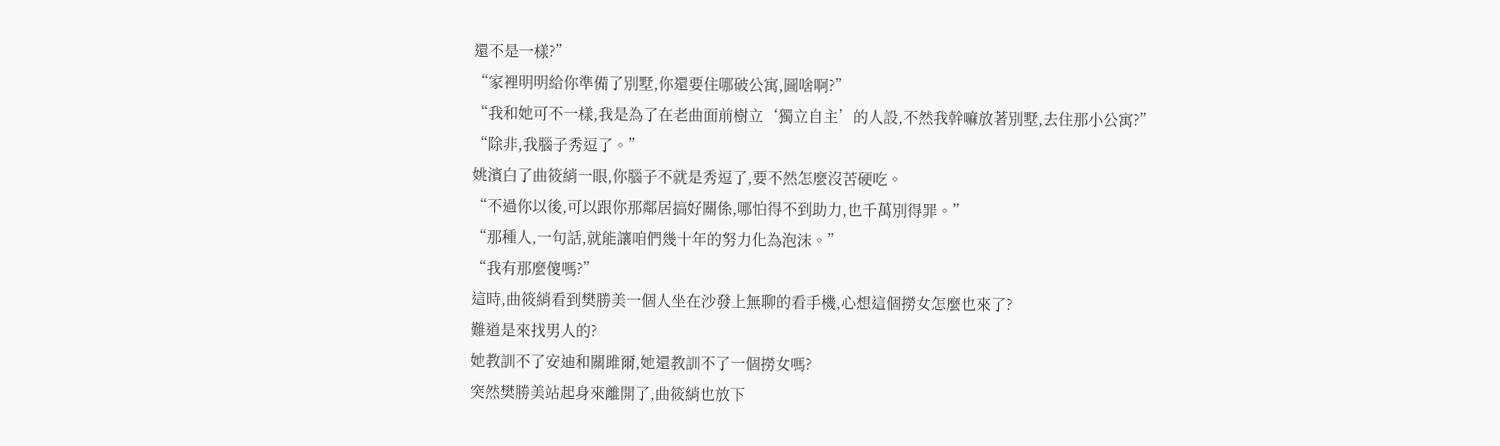還不是一樣?”
“家裡明明給你準備了別墅,你還要住哪破公寓,圖啥啊?”
“我和她可不一樣,我是為了在老曲面前樹立‘獨立自主’的人設,不然我幹嘛放著別墅,去住那小公寓?”
“除非,我腦子秀逗了。”
姚濱白了曲筱綃一眼,你腦子不就是秀逗了,要不然怎麼沒苦硬吃。
“不過你以後,可以跟你那鄰居搞好關係,哪怕得不到助力,也千萬別得罪。”
“那種人,一句話,就能讓咱們幾十年的努力化為泡沫。”
“我有那麼傻嗎?”
這時,曲筱綃看到樊勝美一個人坐在沙發上無聊的看手機,心想這個撈女怎麼也來了?
難道是來找男人的?
她教訓不了安迪和關雎爾,她還教訓不了一個撈女嗎?
突然樊勝美站起身來離開了,曲筱綃也放下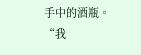手中的酒瓶。
“我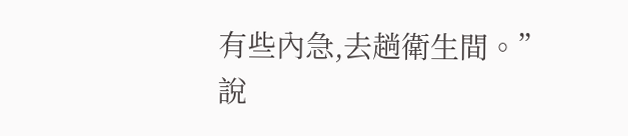有些內急,去趟衛生間。”
說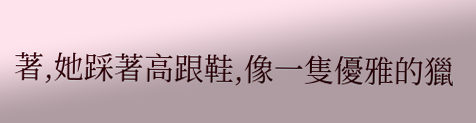著,她踩著高跟鞋,像一隻優雅的獵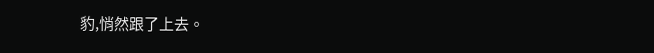豹,悄然跟了上去。